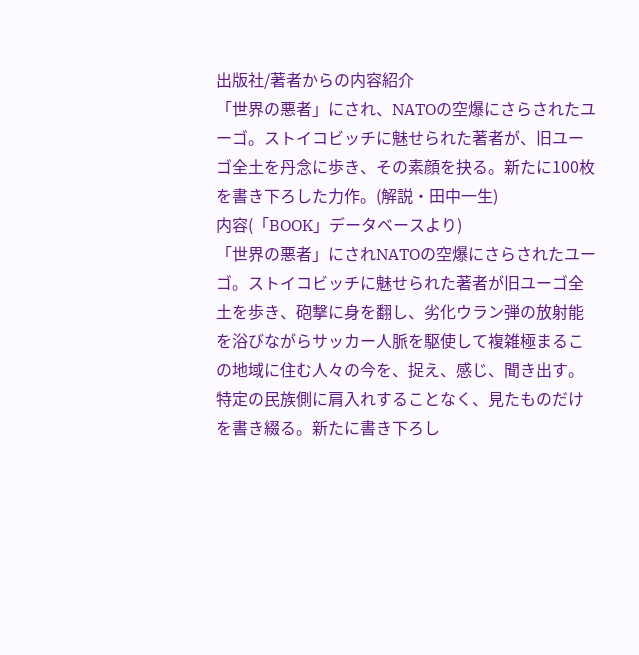出版社/著者からの内容紹介
「世界の悪者」にされ、NATOの空爆にさらされたユーゴ。ストイコビッチに魅せられた著者が、旧ユーゴ全土を丹念に歩き、その素顔を抉る。新たに100枚を書き下ろした力作。(解説・田中一生)
内容(「BOOK」データベースより)
「世界の悪者」にされNATOの空爆にさらされたユーゴ。ストイコビッチに魅せられた著者が旧ユーゴ全土を歩き、砲撃に身を翻し、劣化ウラン弾の放射能を浴びながらサッカー人脈を駆使して複雑極まるこの地域に住む人々の今を、捉え、感じ、聞き出す。特定の民族側に肩入れすることなく、見たものだけを書き綴る。新たに書き下ろし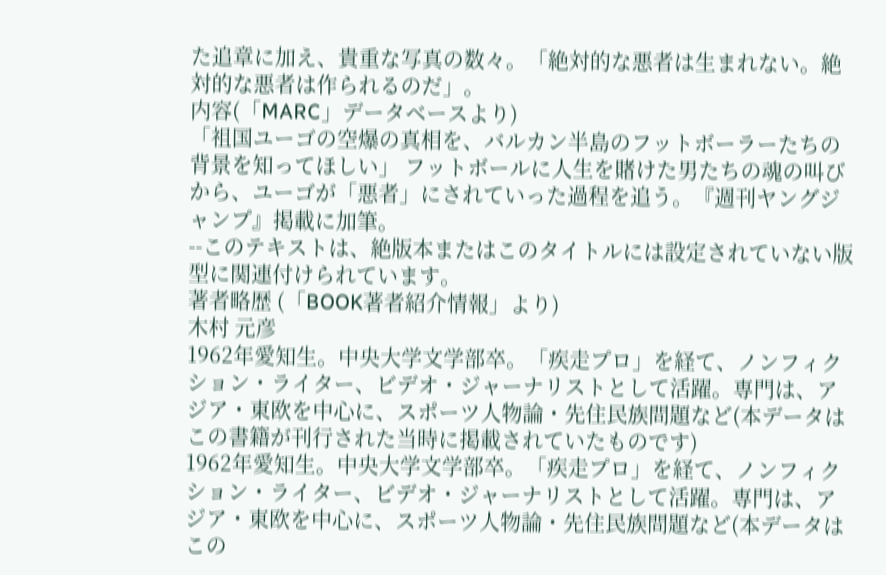た追章に加え、貴重な写真の数々。「絶対的な悪者は生まれない。絶対的な悪者は作られるのだ」。
内容(「MARC」データベースより)
「祖国ユーゴの空爆の真相を、バルカン半島のフットボーラーたちの背景を知ってほしい」 フットボールに人生を賭けた男たちの魂の叫びから、ユーゴが「悪者」にされていった過程を追う。『週刊ヤングジャンプ』掲載に加筆。
--このテキストは、絶版本またはこのタイトルには設定されていない版型に関連付けられています。
著者略歴 (「BOOK著者紹介情報」より)
木村 元彦
1962年愛知生。中央大学文学部卒。「疾走プロ」を経て、ノンフィクション・ライター、ビデオ・ジャーナリストとして活躍。専門は、アジア・東欧を中心に、スポーツ人物論・先住民族問題など(本データはこの書籍が刊行された当時に掲載されていたものです)
1962年愛知生。中央大学文学部卒。「疾走プロ」を経て、ノンフィクション・ライター、ビデオ・ジャーナリストとして活躍。専門は、アジア・東欧を中心に、スポーツ人物論・先住民族問題など(本データはこの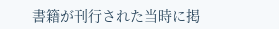書籍が刊行された当時に掲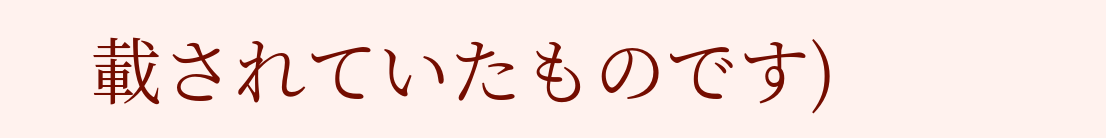載されていたものです)